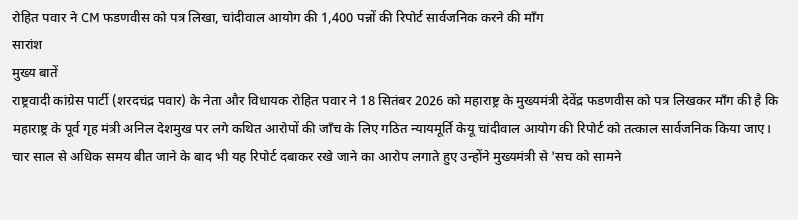रोहित पवार ने CM फडणवीस को पत्र लिखा, चांदीवाल आयोग की 1,400 पन्नों की रिपोर्ट सार्वजनिक करने की माँग
सारांश
मुख्य बातें
राष्ट्रवादी कांग्रेस पार्टी (शरदचंद्र पवार) के नेता और विधायक रोहित पवार ने 18 सितंबर 2026 को महाराष्ट्र के मुख्यमंत्री देवेंद्र फडणवीस को पत्र लिखकर माँग की है कि महाराष्ट्र के पूर्व गृह मंत्री अनिल देशमुख पर लगे कथित आरोपों की जाँच के लिए गठित न्यायमूर्ति केयू चांदीवाल आयोग की रिपोर्ट को तत्काल सार्वजनिक किया जाए। चार साल से अधिक समय बीत जाने के बाद भी यह रिपोर्ट दबाकर रखे जाने का आरोप लगाते हुए उन्होंने मुख्यमंत्री से 'सच को सामने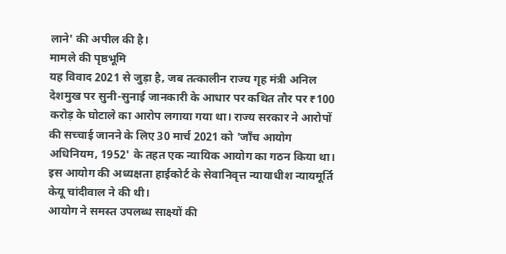लाने' की अपील की है।
मामले की पृष्ठभूमि
यह विवाद 2021 से जुड़ा है, जब तत्कालीन राज्य गृह मंत्री अनिल देशमुख पर सुनी-सुनाई जानकारी के आधार पर कथित तौर पर ₹100 करोड़ के घोटाले का आरोप लगाया गया था। राज्य सरकार ने आरोपों की सच्चाई जानने के लिए 30 मार्च 2021 को 'जाँच आयोग अधिनियम, 1952' के तहत एक न्यायिक आयोग का गठन किया था। इस आयोग की अध्यक्षता हाईकोर्ट के सेवानिवृत्त न्यायाधीश न्यायमूर्ति केयू चांदीवाल ने की थी।
आयोग ने समस्त उपलब्ध साक्ष्यों की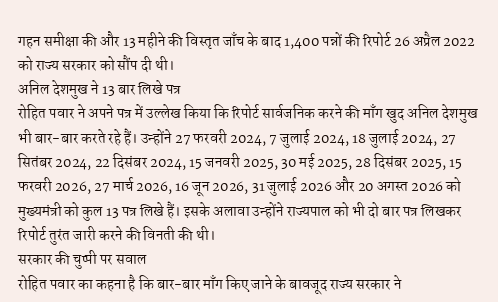गहन समीक्षा की और 13 महीने की विस्तृत जाँच के बाद 1,400 पन्नों की रिपोर्ट 26 अप्रैल 2022 को राज्य सरकार को सौंप दी थी।
अनिल देशमुख ने 13 बार लिखे पत्र
रोहित पवार ने अपने पत्र में उल्लेख किया कि रिपोर्ट सार्वजनिक करने की माँग खुद अनिल देशमुख भी बार-बार करते रहे हैं। उन्होंने 27 फरवरी 2024, 7 जुलाई 2024, 18 जुलाई 2024, 27 सितंबर 2024, 22 दिसंबर 2024, 15 जनवरी 2025, 30 मई 2025, 28 दिसंबर 2025, 15 फरवरी 2026, 27 मार्च 2026, 16 जून 2026, 31 जुलाई 2026 और 20 अगस्त 2026 को मुख्यमंत्री को कुल 13 पत्र लिखे हैं। इसके अलावा उन्होंने राज्यपाल को भी दो बार पत्र लिखकर रिपोर्ट तुरंत जारी करने की विनती की थी।
सरकार की चुप्पी पर सवाल
रोहित पवार का कहना है कि बार-बार माँग किए जाने के बावजूद राज्य सरकार ने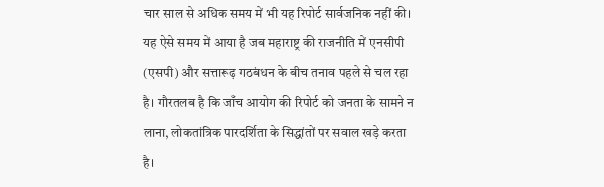चार साल से अधिक समय में भी यह रिपोर्ट सार्वजनिक नहीं की। यह ऐसे समय में आया है जब महाराष्ट्र की राजनीति में एनसीपी (एसपी) और सत्तारूढ़ गठबंधन के बीच तनाव पहले से चल रहा है। गौरतलब है कि जाँच आयोग की रिपोर्ट को जनता के सामने न लाना, लोकतांत्रिक पारदर्शिता के सिद्धांतों पर सवाल खड़े करता है।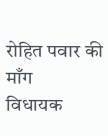रोहित पवार की माँग
विधायक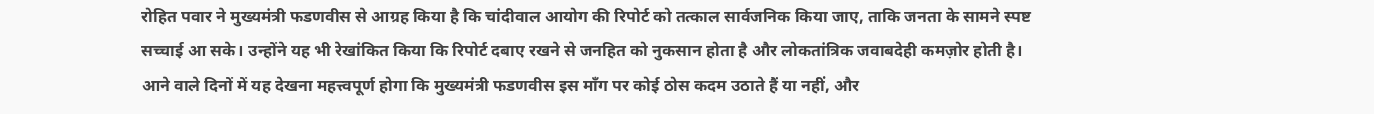रोहित पवार ने मुख्यमंत्री फडणवीस से आग्रह किया है कि चांदीवाल आयोग की रिपोर्ट को तत्काल सार्वजनिक किया जाए, ताकि जनता के सामने स्पष्ट सच्चाई आ सके। उन्होंने यह भी रेखांकित किया कि रिपोर्ट दबाए रखने से जनहित को नुकसान होता है और लोकतांत्रिक जवाबदेही कमज़ोर होती है।
आने वाले दिनों में यह देखना महत्त्वपूर्ण होगा कि मुख्यमंत्री फडणवीस इस माँग पर कोई ठोस कदम उठाते हैं या नहीं, और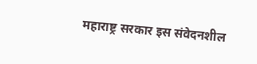महाराष्ट्र सरकार इस संवेदनशील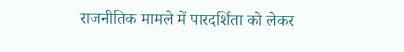राजनीतिक मामले में पारदर्शिता को लेकर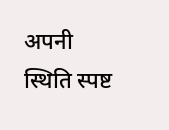अपनी स्थिति स्पष्ट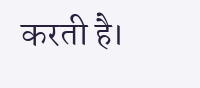करती है।